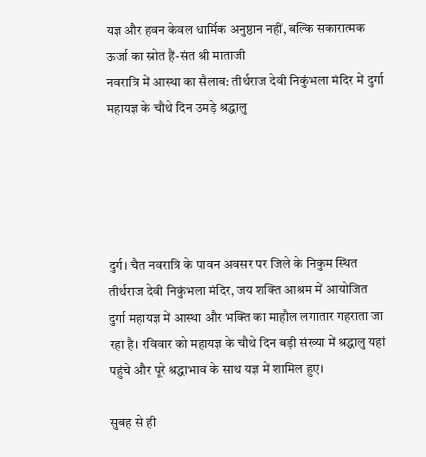यज्ञ और हवन केवल धार्मिक अनुष्ठान नहीं, बल्कि सकारात्मक ऊर्जा का स्रोत हैं-संत श्री माताजी
नवरात्रि में आस्था का सैलाब: तीर्थराज देवी निकुंभला मंदिर में दुर्गा महायज्ञ के चौथे दिन उमड़े श्रद्धालु





दुर्ग। चैत नवरात्रि के पावन अवसर पर जिले के निकुम स्थित तीर्थराज देवी निकुंभला मंदिर, जय शक्ति आश्रम में आयोजित दुर्गा महायज्ञ में आस्था और भक्ति का माहौल लगातार गहराता जा रहा है। रविवार को महायज्ञ के चौथे दिन बड़ी संख्या में श्रद्धालु यहां पहुंचे और पूरे श्रद्धाभाव के साथ यज्ञ में शामिल हुए।

सुबह से ही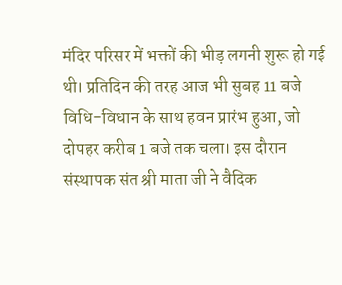मंदिर परिसर में भक्तों की भीड़ लगनी शुरू हो गई थी। प्रतिदिन की तरह आज भी सुबह 11 बजे विधि-विधान के साथ हवन प्रारंभ हुआ, जो दोपहर करीब 1 बजे तक चला। इस दौरान संस्थापक संत श्री माता जी ने वैदिक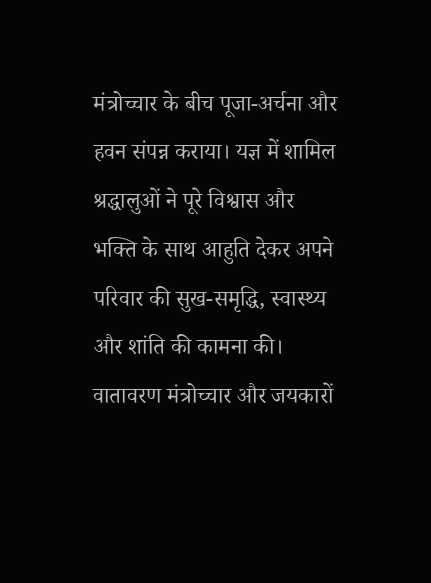मंत्रोच्चार के बीच पूजा-अर्चना और हवन संपन्न कराया। यज्ञ में शामिल श्रद्धालुओं ने पूरे विश्वास और भक्ति के साथ आहुति देकर अपने परिवार की सुख-समृद्धि, स्वास्थ्य और शांति की कामना की। वातावरण मंत्रोच्चार और जयकारों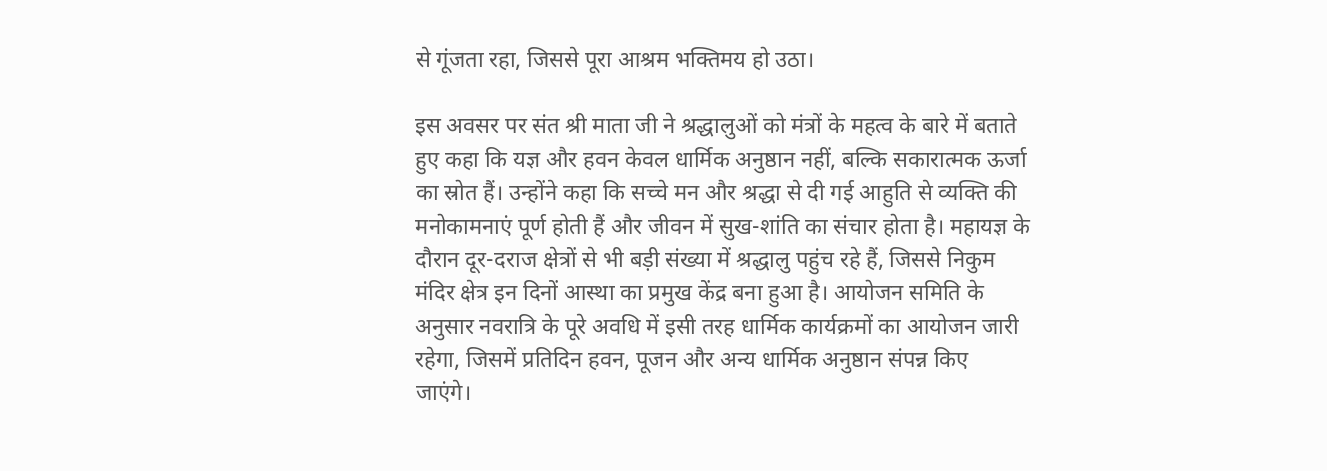से गूंजता रहा, जिससे पूरा आश्रम भक्तिमय हो उठा।

इस अवसर पर संत श्री माता जी ने श्रद्धालुओं को मंत्रों के महत्व के बारे में बताते हुए कहा कि यज्ञ और हवन केवल धार्मिक अनुष्ठान नहीं, बल्कि सकारात्मक ऊर्जा का स्रोत हैं। उन्होंने कहा कि सच्चे मन और श्रद्धा से दी गई आहुति से व्यक्ति की मनोकामनाएं पूर्ण होती हैं और जीवन में सुख-शांति का संचार होता है। महायज्ञ के दौरान दूर-दराज क्षेत्रों से भी बड़ी संख्या में श्रद्धालु पहुंच रहे हैं, जिससे निकुम मंदिर क्षेत्र इन दिनों आस्था का प्रमुख केंद्र बना हुआ है। आयोजन समिति के अनुसार नवरात्रि के पूरे अवधि में इसी तरह धार्मिक कार्यक्रमों का आयोजन जारी रहेगा, जिसमें प्रतिदिन हवन, पूजन और अन्य धार्मिक अनुष्ठान संपन्न किए जाएंगे।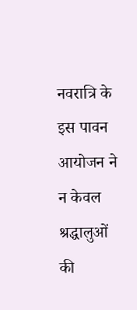नवरात्रि के इस पावन आयोजन ने न केवल श्रद्धालुओं की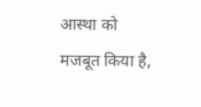आस्था को मजबूत किया है,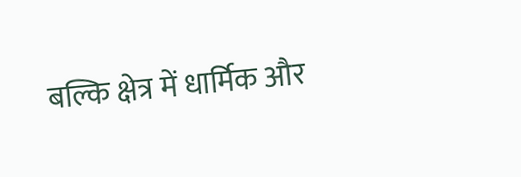बल्कि क्षेत्र में धार्मिक और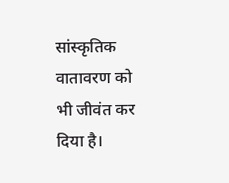सांस्कृतिक वातावरण को भी जीवंत कर दिया है।